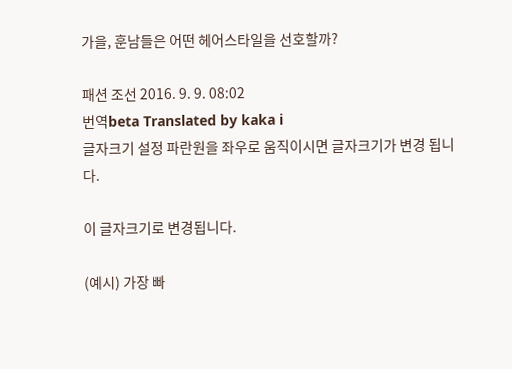가을, 훈남들은 어떤 헤어스타일을 선호할까?

패션 조선 2016. 9. 9. 08:02
번역beta Translated by kaka i
글자크기 설정 파란원을 좌우로 움직이시면 글자크기가 변경 됩니다.

이 글자크기로 변경됩니다.

(예시) 가장 빠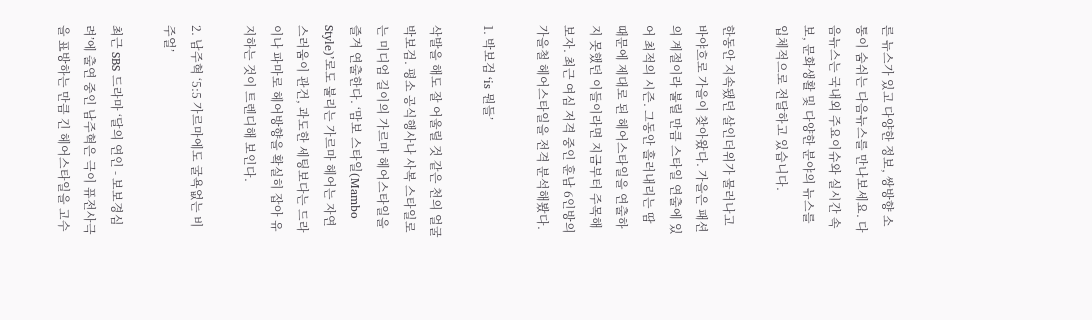른 뉴스가 있고 다양한 정보, 쌍방향 소통이 숨쉬는 다음뉴스를 만나보세요. 다음뉴스는 국내외 주요이슈와 실시간 속보, 문화생활 및 다양한 분야의 뉴스를 입체적으로 전달하고 있습니다.

한동안 지속됐던 살인더위가 물러나고 바야흐로 가을이 찾아왔다. 가을은 패션의 계절이라 불릴 만큼 스타일 연출에 있어 최적의 시즌. 그동안 흘러내리는 땀 때문에 제대로 된 헤어스타일을 연출하지 못했던 이들이라면 지금부터 주목해보자. 최근 여심 저격 중인 훈남 6인방의 가을철 헤어스타일을 전격 분석해봤다.

1. 박보검 ‘is 뭔들’

삭발을 해도 잘 어울릴 것 같은 천의 얼굴 박보검. 평소 공식행사나 사복 스타일로는 미디엄 길이의 가르마 헤어스타일을 즐겨 연출한다. ‘맘보 스타일(Mambo Style)’로도 불리는 가르마 헤어는 자연스러움이 관건, 과도한 세팅보다는 드라이나 파마로 헤어방향을 확실히 잡아 유지하는 것이 트렌디해 보인다.

2. 남주혁 ‘5:5 가르마에도 굴욕없는 비주얼’

최근 SBS 드라마 ‘달의 연인 - 보보경심려’에 출연 중인 남주혁은 극이 퓨전사극을 표방하는 만큼 긴 헤어스타일을 고수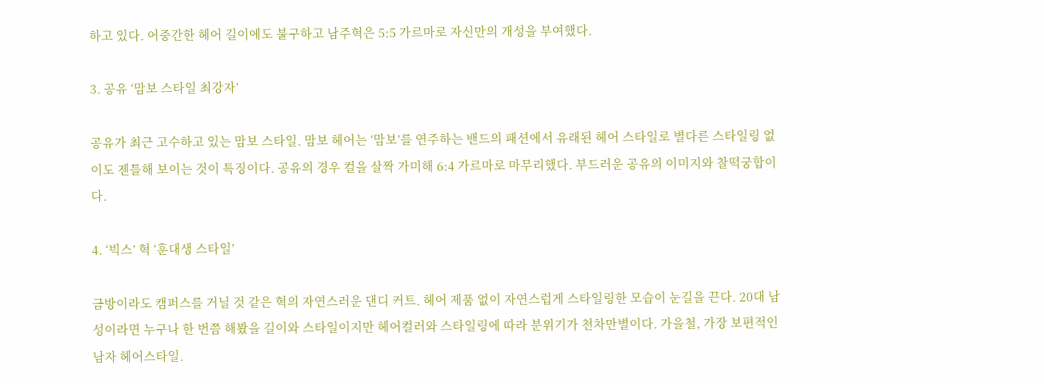하고 있다. 어중간한 헤어 길이에도 불구하고 남주혁은 5:5 가르마로 자신만의 개성을 부여했다.

3. 공유 ‘맘보 스타일 최강자’

공유가 최근 고수하고 있는 맘보 스타일. 맘보 헤어는 ‘맘보’를 연주하는 밴드의 패션에서 유래된 헤어 스타일로 별다른 스타일링 없이도 젠틀해 보이는 것이 특징이다. 공유의 경우 컬을 살짝 가미해 6:4 가르마로 마무리했다. 부드러운 공유의 이미지와 찰떡궁합이다.

4. ‘빅스’ 혁 ‘훈대생 스타일’

금방이라도 캠퍼스를 거닐 것 같은 혁의 자연스러운 댄디 커트. 헤어 제품 없이 자연스럽게 스타일링한 모습이 눈길을 끈다. 20대 남성이라면 누구나 한 번쯤 해봤을 길이와 스타일이지만 헤어컬러와 스타일링에 따라 분위기가 천차만별이다. 가을철, 가장 보편적인 남자 헤어스타일.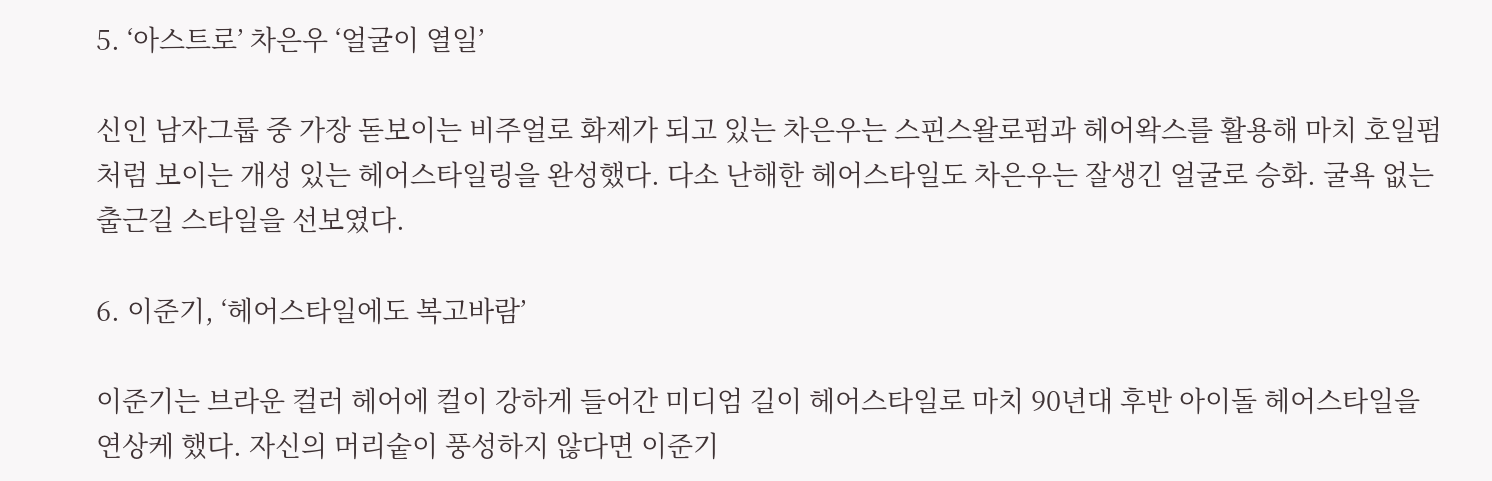5. ‘아스트로’ 차은우 ‘얼굴이 열일’

신인 남자그룹 중 가장 돋보이는 비주얼로 화제가 되고 있는 차은우는 스핀스왈로펌과 헤어왁스를 활용해 마치 호일펌처럼 보이는 개성 있는 헤어스타일링을 완성했다. 다소 난해한 헤어스타일도 차은우는 잘생긴 얼굴로 승화. 굴욕 없는 출근길 스타일을 선보였다.

6. 이준기, ‘헤어스타일에도 복고바람’

이준기는 브라운 컬러 헤어에 컬이 강하게 들어간 미디엄 길이 헤어스타일로 마치 90년대 후반 아이돌 헤어스타일을 연상케 했다. 자신의 머리숱이 풍성하지 않다면 이준기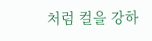처럼 컬을 강하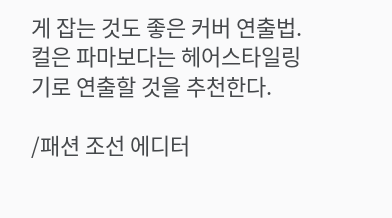게 잡는 것도 좋은 커버 연출법. 컬은 파마보다는 헤어스타일링기로 연출할 것을 추천한다.

/패션 조선 에디터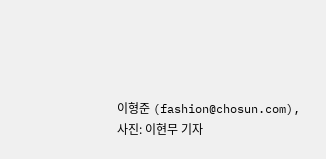이형준 (fashion@chosun.com), 사진: 이현무 기자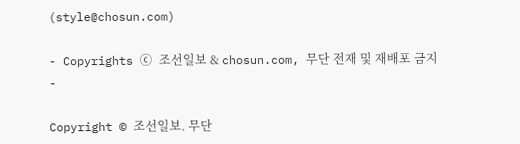(style@chosun.com)

- Copyrights ⓒ 조선일보 & chosun.com, 무단 전재 및 재배포 금지 -

Copyright © 조선일보. 무단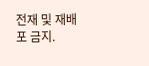전재 및 재배포 금지.